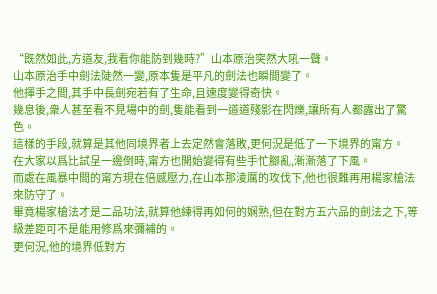“既然如此,方道友,我看你能防到幾時?”山本原治突然大吼一聲。
山本原治手中劍法陡然一變,原本隻是平凡的劍法也瞬間變了。
他揮手之間,其手中長劍宛若有了生命,且速度變得奇快。
幾息後,衆人甚至看不見場中的劍,隻能看到一道道殘影在閃爍,讓所有人都露出了驚色。
這樣的手段,就算是其他同境界者上去定然會落敗,更何況是低了一下境界的甯方。
在大家以爲比試呈一邊倒時,甯方也開始變得有些手忙腳亂,漸漸落了下風。
而處在風暴中間的甯方現在倍感壓力,在山本那淩厲的攻伐下,他也很難再用楊家槍法來防守了。
畢竟楊家槍法才是二品功法,就算他練得再如何的娴熟,但在對方五六品的劍法之下,等級差距可不是能用修爲來彌補的。
更何況,他的境界低對方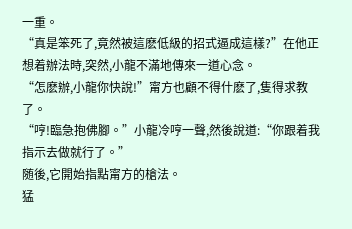一重。
“真是笨死了,竟然被這麽低級的招式逼成這樣?”在他正想着辦法時,突然,小龍不滿地傳來一道心念。
“怎麽辦,小龍你快說!”甯方也顧不得什麽了,隻得求教了。
“哼!臨急抱佛腳。”小龍冷哼一聲,然後說道:“你跟着我指示去做就行了。”
随後,它開始指點甯方的槍法。
猛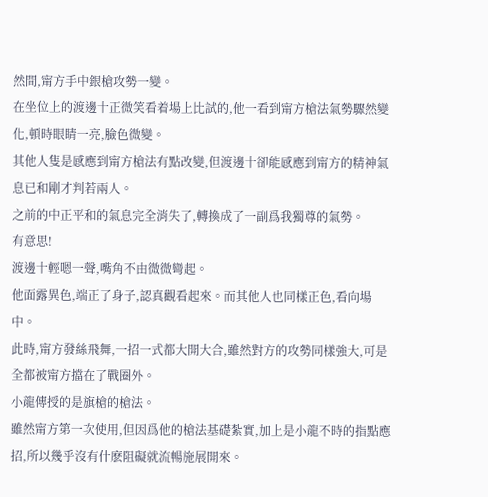然間,甯方手中銀槍攻勢一變。
在坐位上的渡邊十正微笑看着場上比試的,他一看到甯方槍法氣勢驟然變化,頓時眼睛一亮,臉色微變。
其他人隻是感應到甯方槍法有點改變,但渡邊十卻能感應到甯方的精神氣息已和剛才判若兩人。
之前的中正平和的氣息完全消失了,轉換成了一副爲我獨尊的氣勢。
有意思!
渡邊十輕嗯一聲,嘴角不由微微彎起。
他面露異色,端正了身子,認真觀看起來。而其他人也同樣正色,看向場中。
此時,甯方發絲飛舞,一招一式都大開大合,雖然對方的攻勢同樣強大,可是全都被甯方擋在了戰圈外。
小龍傳授的是旗槍的槍法。
雖然甯方第一次使用,但因爲他的槍法基礎紮實,加上是小龍不時的指點應招,所以幾乎沒有什麽阻礙就流暢施展開來。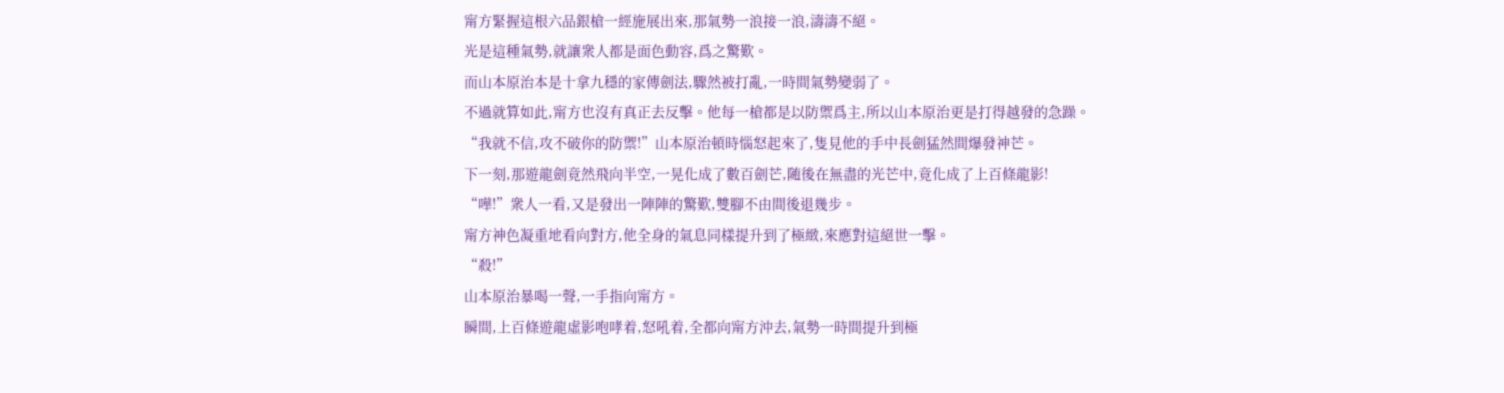甯方緊握這根六品銀槍一經施展出來,那氣勢一浪接一浪,濤濤不絕。
光是這種氣勢,就讓衆人都是面色動容,爲之驚歎。
而山本原治本是十拿九穩的家傳劍法,驟然被打亂,一時間氣勢變弱了。
不過就算如此,甯方也沒有真正去反擊。他每一槍都是以防禦爲主,所以山本原治更是打得越發的急躁。
“我就不信,攻不破你的防禦!”山本原治頓時惱怒起來了,隻見他的手中長劍猛然間爆發神芒。
下一刻,那遊龍劍竟然飛向半空,一晃化成了數百劍芒,随後在無盡的光芒中,竟化成了上百條龍影!
“嘩!”衆人一看,又是發出一陣陣的驚歎,雙腳不由間後退幾步。
甯方神色凝重地看向對方,他全身的氣息同樣提升到了極緻,來應對這絕世一擊。
“殺!”
山本原治暴喝一聲,一手指向甯方。
瞬間,上百條遊龍虛影咆哮着,怒吼着,全都向甯方沖去,氣勢一時間提升到極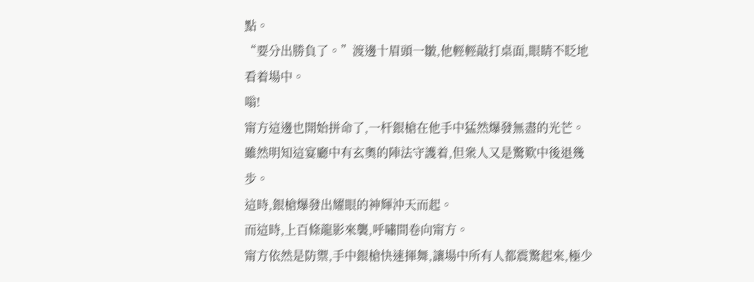點。
“要分出勝負了。”渡邊十眉頭一皺,他輕輕敲打桌面,眼睛不眨地看着場中。
嗡!
甯方這邊也開始拼命了,一杆銀槍在他手中猛然爆發無盡的光芒。
雖然明知這宴廳中有玄奧的陣法守護着,但衆人又是驚歎中後退幾步。
這時,銀槍爆發出耀眼的神輝沖天而起。
而這時,上百條龍影來襲,呼嘯間卷向甯方。
甯方依然是防禦,手中銀槍快速揮舞,讓場中所有人都震驚起來,極少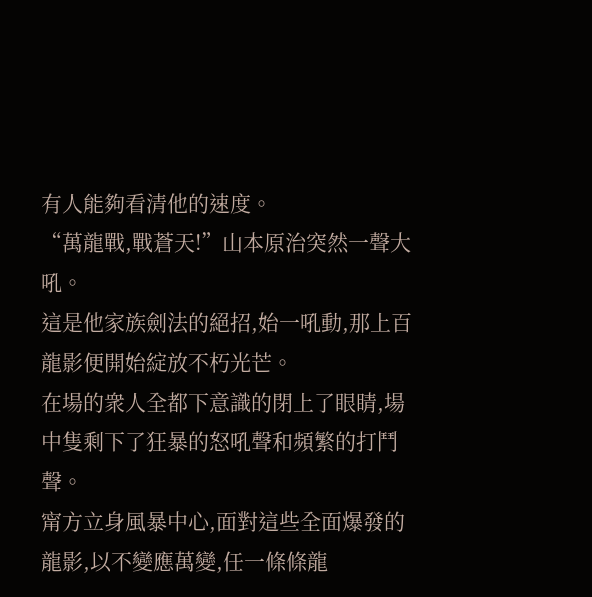有人能夠看清他的速度。
“萬龍戰,戰蒼天!”山本原治突然一聲大吼。
這是他家族劍法的絕招,始一吼動,那上百龍影便開始綻放不朽光芒。
在場的衆人全都下意識的閉上了眼睛,場中隻剩下了狂暴的怒吼聲和頻繁的打鬥聲。
甯方立身風暴中心,面對這些全面爆發的龍影,以不變應萬變,任一條條龍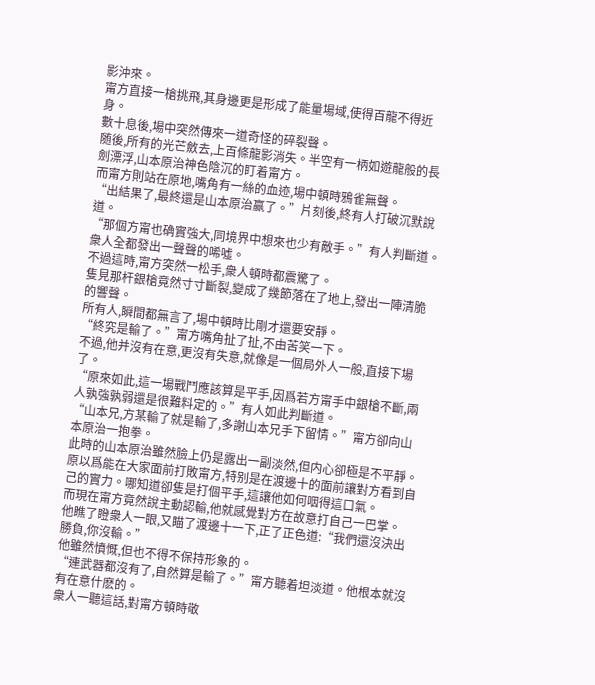影沖來。
甯方直接一槍挑飛,其身邊更是形成了能量場域,使得百龍不得近身。
數十息後,場中突然傳來一道奇怪的碎裂聲。
随後,所有的光芒斂去,上百條龍影消失。半空有一柄如遊龍般的長劍漂浮,山本原治神色陰沉的盯着甯方。
而甯方則站在原地,嘴角有一絲的血迹,場中頓時鴉雀無聲。
“出結果了,最終還是山本原治赢了。”片刻後,終有人打破沉默說道。
“那個方甯也确實強大,同境界中想來也少有敵手。”有人判斷道。
衆人全都發出一聲聲的唏噓。
不過這時,甯方突然一松手,衆人頓時都震驚了。
隻見那杆銀槍竟然寸寸斷裂,變成了幾節落在了地上,發出一陣清脆的響聲。
所有人,瞬間都無言了,場中頓時比剛才還要安靜。
“終究是輸了。”甯方嘴角扯了扯,不由苦笑一下。
不過,他并沒有在意,更沒有失意,就像是一個局外人一般,直接下場了。
“原來如此,這一場戰鬥應該算是平手,因爲若方甯手中銀槍不斷,兩人孰強孰弱還是很難料定的。”有人如此判斷道。
“山本兄,方某輸了就是輸了,多謝山本兄手下留情。”甯方卻向山本原治一抱拳。
此時的山本原治雖然臉上仍是露出一副淡然,但内心卻極是不平靜。
原以爲能在大家面前打敗甯方,特别是在渡邊十的面前讓對方看到自己的實力。哪知道卻隻是打個平手,這讓他如何咽得這口氣。
而現在甯方竟然說主動認輸,他就感覺對方在故意打自己一巴掌。
他瞧了瞪衆人一眼,又瞄了渡邊十一下,正了正色道:“我們還沒決出勝負,你沒輸。”
他雖然憤慨,但也不得不保持形象的。
“連武器都沒有了,自然算是輸了。”甯方聽着坦淡道。他根本就沒有在意什麽的。
衆人一聽這話,對甯方頓時敬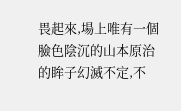畏起來,場上唯有一個臉色陰沉的山本原治的眸子幻滅不定,不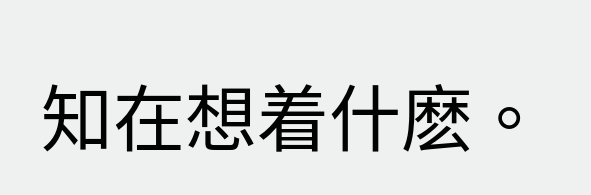知在想着什麽。